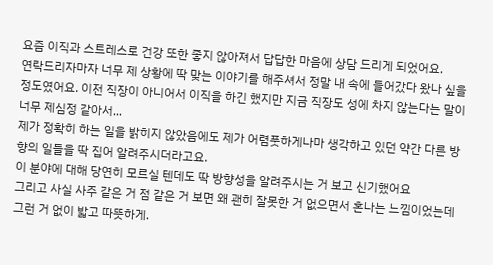요즘 이직과 스트레스로 건강 또한 좋지 않아져서 답답한 마음에 상담 드리게 되었어요.
연락드리자마자 너무 제 상황에 딱 맞는 이야기를 해주셔서 정말 내 속에 들어갔다 왔나 싶을 정도였어요. 이전 직장이 아니어서 이직을 하긴 했지만 지금 직장도 성에 차지 않는다는 말이 너무 제심정 같아서...
제가 정확히 하는 일을 밝히지 않았음에도 제가 어렴풋하게나마 생각하고 있던 약간 다른 방향의 일들을 딱 집어 알려주시더라고요.
이 분야에 대해 당연히 모르실 텐데도 딱 방향성을 알려주시는 거 보고 신기했어요
그리고 사실 사주 같은 거 점 같은 거 보면 왜 괜히 잘못한 거 없으면서 혼나는 느낌이었는데 그런 거 없이 밟고 따뜻하게.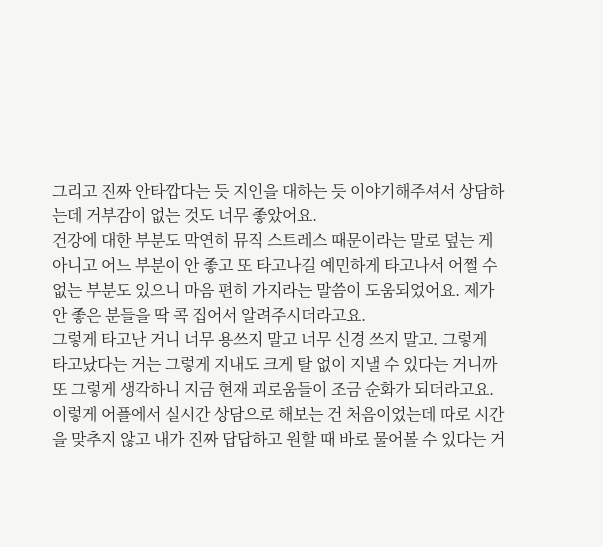그리고 진짜 안타깝다는 듯 지인을 대하는 듯 이야기해주셔서 상담하는데 거부감이 없는 것도 너무 좋았어요.
건강에 대한 부분도 막연히 뮤직 스트레스 때문이라는 말로 덮는 게 아니고 어느 부분이 안 좋고 또 타고나길 예민하게 타고나서 어쩔 수 없는 부분도 있으니 마음 편히 가지라는 말씀이 도움되었어요. 제가 안 좋은 분들을 딱 콕 집어서 알려주시더라고요.
그렇게 타고난 거니 너무 용쓰지 말고 너무 신경 쓰지 말고. 그렇게 타고났다는 거는 그렇게 지내도 크게 탈 없이 지낼 수 있다는 거니까 또 그렇게 생각하니 지금 현재 괴로움들이 조금 순화가 되더라고요.
이렇게 어플에서 실시간 상담으로 해보는 건 처음이었는데 따로 시간을 맞추지 않고 내가 진짜 답답하고 원할 때 바로 물어볼 수 있다는 거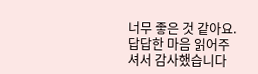너무 좋은 것 같아요.
답답한 마음 읽어주셔서 감사했습니다